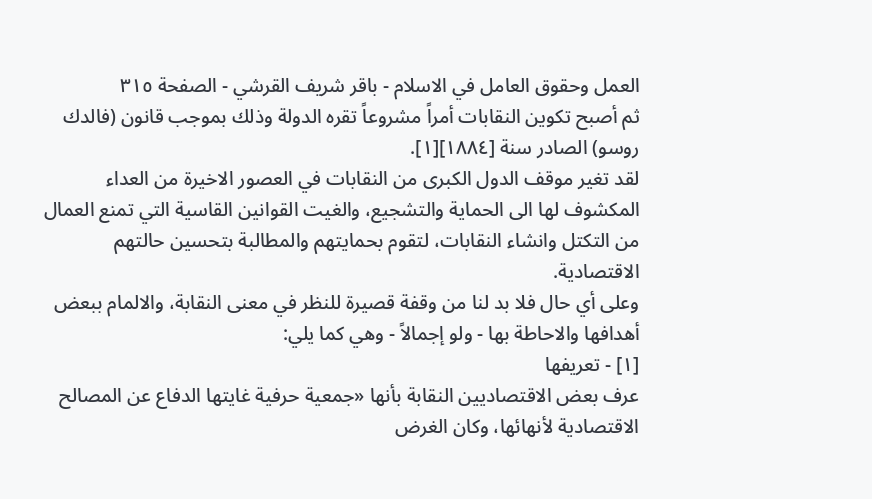العمل وحقوق العامل في الاسلام - باقر شريف القرشي - الصفحة ٣١٥
ثم أصبح تكوين النقابات أمراً مشروعاً تقره الدولة وذلك بموجب قانون (فالدك روسو) الصادر سنة [١٨٨٤][١].
لقد تغير موقف الدول الكبرى من النقابات في العصور الاخيرة من العداء المكشوف لها الى الحماية والتشجيع، والغيت القوانين القاسية التي تمنع العمال من التكتل وانشاء النقابات، لتقوم بحمايتهم والمطالبة بتحسين حالتهم الاقتصادية.
وعلى أي حال فلا بد لنا من وقفة قصيرة للنظر في معنى النقابة، والالمام ببعض أهدافها والاحاطة بها - ولو إجمالاً - وهي كما يلي:
[١] - تعريفها
عرف بعض الاقتصاديين النقابة بأنها «جمعية حرفية غايتها الدفاع عن المصالح الاقتصادية لأنهائها، وكان الغرض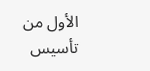الأول من تأسيس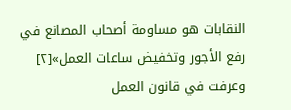النقابات هو مساومة أصحاب المصانع في رفع الأجور وتخفيض ساعات العمل»[٢] وعرفت في قانون العمل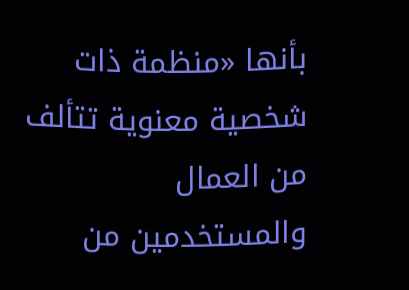بأنها «منظمة ذات شخصية معنوية تتألف من العمال والمستخدمين من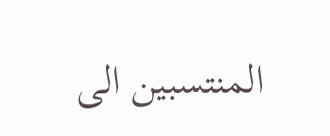المنتسبين الى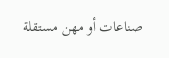صناعات أو مهن مستقلة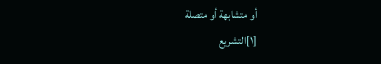أو متشابهة أو متصلة
[١]التشريع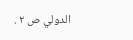الدولي ص ٢ .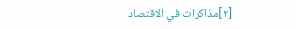[٢]مذاكرات في الاقتصاد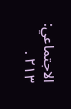الاجتماعي: ٢١٣ .